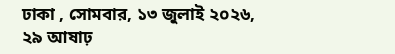ঢাকা , সোমবার, ১৩ জুলাই ২০২৬, ২৯ আষাঢ়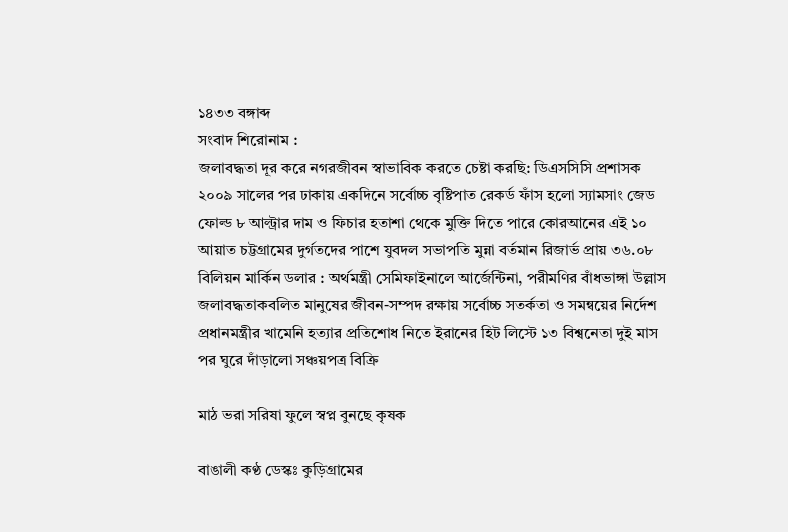১৪৩৩ বঙ্গাব্দ
সংবাদ শিরোনাম :
জলাবদ্ধতা দূর করে নগরজীবন স্বাভাবিক করতে চেষ্টা করছি: ডিএসসিসি প্রশাসক ২০০৯ সালের পর ঢাকায় একদিনে সর্বোচ্চ বৃষ্টিপাত রেকর্ড ফাঁস হলো স্যামসাং জেড ফোল্ড ৮ আল্ট্রার দাম ও ফিচার হতাশা থেকে মুক্তি দিতে পারে কোরআনের এই ১০ আয়াত চট্টগ্রামের দুর্গতদের পাশে যুবদল সভাপতি মুন্না বর্তমান রিজার্ভ প্রায় ৩৬.০৮ বিলিয়ন মার্কিন ডলার : অর্থমন্ত্রী সেমিফাইনালে আর্জেন্টিনা, পরীমণির বাঁধভাঙ্গা উল্লাস জলাবদ্ধতাকবলিত মানুষের জীবন-সম্পদ রক্ষায় সর্বোচ্চ সতর্কতা ও সমন্বয়ের নির্দেশ প্রধানমন্ত্রীর খামেনি হত্যার প্রতিশোধ নিতে ইরানের হিট লিস্টে ১৩ বিশ্বনেতা দুই মাস পর ঘুরে দাঁড়ালো সঞ্চয়পত্র বিক্রি

মাঠ ভরা সরিষা ফুলে স্বপ্ন বুনছে কৃষক

বাঙালী কণ্ঠ ডেস্কঃ কুড়িগ্রামের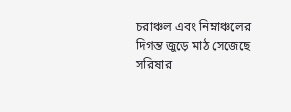চরাঞ্চল এবং নিম্নাঞ্চলের দিগন্ত জুড়ে মাঠ সেজেছে সরিষার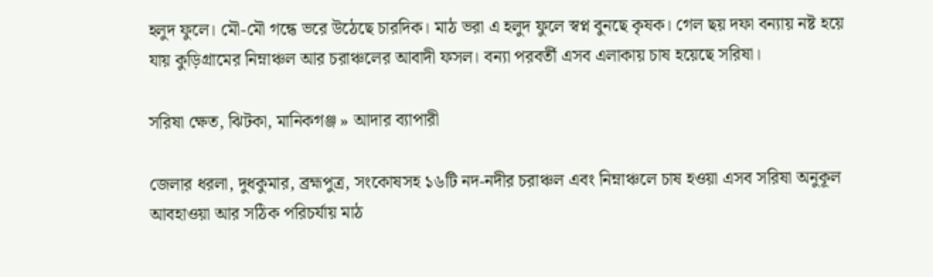হলুদ ফুলে। মৌ-মৌ গন্ধে ভরে উঠেছে চারদিক। মাঠ ভরা এ হলুদ ফুলে স্বপ্ন বুনছে কৃষক। গেল ছয় দফা বন্যায় নষ্ট হয়ে যায় কুড়িগ্রামের নিম্নাঞ্চল আর চরাঞ্চলের আবাদী ফসল। বন্যা পরবর্তী এসব এলাকায় চাষ হয়েছে সরিষা।

সরিষা ক্ষেত, ঝিটকা, মানিকগঞ্জ » আদার ব্যাপারী

জেলার ধরলা, দুধকুমার, ব্রহ্মপুত্র, সংকোষসহ ১৬টি নদ-নদীর চরাঞ্চল এবং নিম্নাঞ্চলে চাষ হওয়া এসব সরিষা অনুকূল আবহাওয়া আর সঠিক পরিচর্যায় মাঠ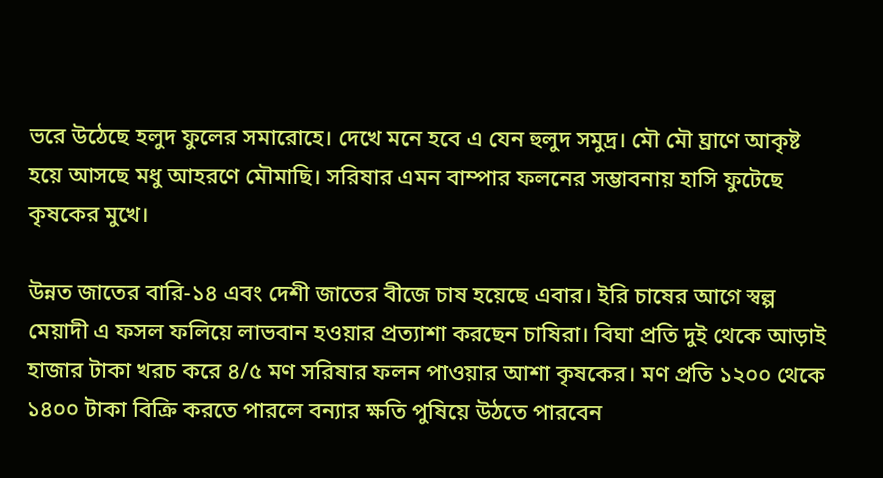ভরে উঠেছে হলুদ ফুলের সমারোহে। দেখে মনে হবে এ যেন হুলুদ সমুদ্র। মৌ মৌ ঘ্রাণে আকৃষ্ট হয়ে আসছে মধু আহরণে মৌমাছি। সরিষার এমন বাম্পার ফলনের সম্ভাবনায় হাসি ফুটেছে কৃষকের মুখে।

উন্নত জাতের বারি-১৪ এবং দেশী জাতের বীজে চাষ হয়েছে এবার। ইরি চাষের আগে স্বল্প মেয়াদী এ ফসল ফলিয়ে লাভবান হওয়ার প্রত্যাশা করছেন চাষিরা। বিঘা প্রতি দুই থেকে আড়াই হাজার টাকা খরচ করে ৪/৫ মণ সরিষার ফলন পাওয়ার আশা কৃষকের। মণ প্রতি ১২০০ থেকে ১৪০০ টাকা বিক্রি করতে পারলে বন্যার ক্ষতি পুষিয়ে উঠতে পারবেন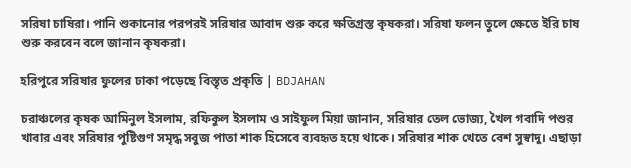সরিষা চাষিরা। পানি শুকানোর পরপরই সরিষার আবাদ শুরু করে ক্ষতিগ্রস্ত কৃষকরা। সরিষা ফলন তুলে ক্ষেতে ইরি চাষ শুরু করবেন বলে জানান কৃষকরা।

হরিপুরে সরিষার ফুলের ঢাকা পড়েছে বিস্তৃত প্রকৃতি | BDJAHAN

চরাঞ্চলের কৃষক আমিনুল ইসলাম, রফিকুল ইসলাম ও সাইফুল মিয়া জানান, সরিষার তেল ভোজ্য, খৈল গবাদি পশুর খাবার এবং সরিষার পুষ্টিগুণ সমৃদ্ধ সবুজ পাতা শাক হিসেবে ব্যবহৃত হয়ে থাকে। সরিষার শাক খেতে বেশ সুস্বাদু। এছাড়া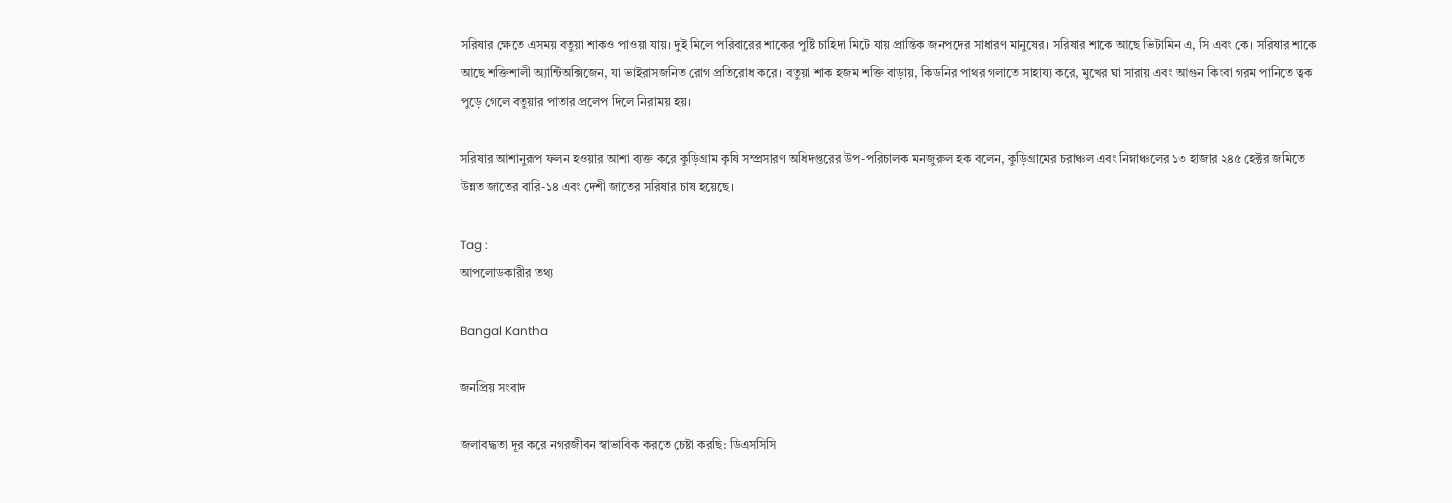সরিষার ক্ষেতে এসময় বতুয়া শাকও পাওয়া যায়। দুই মিলে পরিবারের শাকের পুষ্টি চাহিদা মিটে যায় প্রান্তিক জনপদের সাধারণ মানুষের। সরিষার শাকে আছে ভিটামিন এ, সি এবং কে। সরিষার শাকে আছে শক্তিশালী অ্যান্টিঅক্সিজেন, যা ভাইরাসজনিত রোগ প্রতিরোধ করে। বতুয়া শাক হজম শক্তি বাড়ায়, কিডনির পাথর গলাতে সাহায্য করে, মুখের ঘা সারায় এবং আগুন কিংবা গরম পানিতে ত্বক পুড়ে গেলে বতুয়ার পাতার প্রলেপ দিলে নিরাময় হয়।

সরিষার আশানুরূপ ফলন হওয়ার আশা ব্যক্ত করে কুড়িগ্রাম কৃষি সম্প্রসারণ অধিদপ্তরের উপ-পরিচালক মনজুরুল হক বলেন, কুড়িগ্রামের চরাঞ্চল এবং নিম্নাঞ্চলের ১৩ হাজার ২৪৫ হেক্টর জমিতে উন্নত জাতের বারি-১৪ এবং দেশী জাতের সরিষার চাষ হয়েছে।

Tag :
আপলোডকারীর তথ্য

Bangal Kantha

জনপ্রিয় সংবাদ

জলাবদ্ধতা দূর করে নগরজীবন স্বাভাবিক করতে চেষ্টা করছি: ডিএসসিসি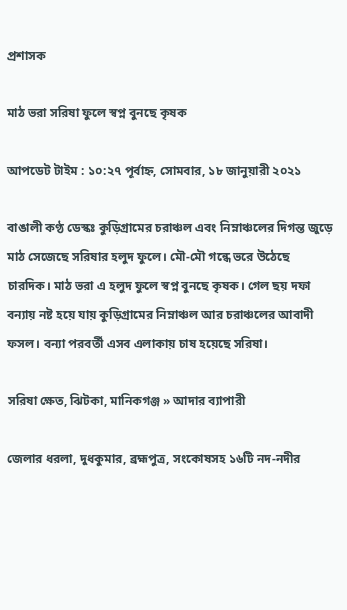প্রশাসক

মাঠ ভরা সরিষা ফুলে স্বপ্ন বুনছে কৃষক

আপডেট টাইম : ১০:২৭ পূর্বাহ্ন, সোমবার, ১৮ জানুয়ারী ২০২১

বাঙালী কণ্ঠ ডেস্কঃ কুড়িগ্রামের চরাঞ্চল এবং নিম্নাঞ্চলের দিগন্ত জুড়ে মাঠ সেজেছে সরিষার হলুদ ফুলে। মৌ-মৌ গন্ধে ভরে উঠেছে চারদিক। মাঠ ভরা এ হলুদ ফুলে স্বপ্ন বুনছে কৃষক। গেল ছয় দফা বন্যায় নষ্ট হয়ে যায় কুড়িগ্রামের নিম্নাঞ্চল আর চরাঞ্চলের আবাদী ফসল। বন্যা পরবর্তী এসব এলাকায় চাষ হয়েছে সরিষা।

সরিষা ক্ষেত, ঝিটকা, মানিকগঞ্জ » আদার ব্যাপারী

জেলার ধরলা, দুধকুমার, ব্রহ্মপুত্র, সংকোষসহ ১৬টি নদ-নদীর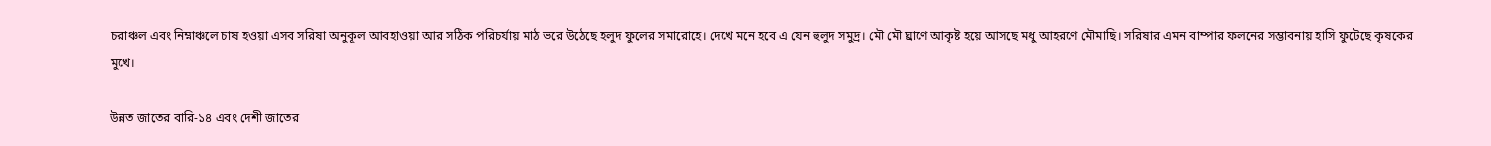চরাঞ্চল এবং নিম্নাঞ্চলে চাষ হওয়া এসব সরিষা অনুকূল আবহাওয়া আর সঠিক পরিচর্যায় মাঠ ভরে উঠেছে হলুদ ফুলের সমারোহে। দেখে মনে হবে এ যেন হুলুদ সমুদ্র। মৌ মৌ ঘ্রাণে আকৃষ্ট হয়ে আসছে মধু আহরণে মৌমাছি। সরিষার এমন বাম্পার ফলনের সম্ভাবনায় হাসি ফুটেছে কৃষকের মুখে।

উন্নত জাতের বারি-১৪ এবং দেশী জাতের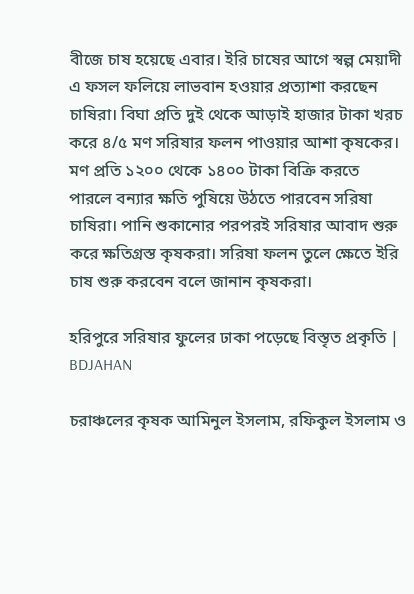বীজে চাষ হয়েছে এবার। ইরি চাষের আগে স্বল্প মেয়াদী এ ফসল ফলিয়ে লাভবান হওয়ার প্রত্যাশা করছেন চাষিরা। বিঘা প্রতি দুই থেকে আড়াই হাজার টাকা খরচ করে ৪/৫ মণ সরিষার ফলন পাওয়ার আশা কৃষকের। মণ প্রতি ১২০০ থেকে ১৪০০ টাকা বিক্রি করতে পারলে বন্যার ক্ষতি পুষিয়ে উঠতে পারবেন সরিষা চাষিরা। পানি শুকানোর পরপরই সরিষার আবাদ শুরু করে ক্ষতিগ্রস্ত কৃষকরা। সরিষা ফলন তুলে ক্ষেতে ইরি চাষ শুরু করবেন বলে জানান কৃষকরা।

হরিপুরে সরিষার ফুলের ঢাকা পড়েছে বিস্তৃত প্রকৃতি | BDJAHAN

চরাঞ্চলের কৃষক আমিনুল ইসলাম, রফিকুল ইসলাম ও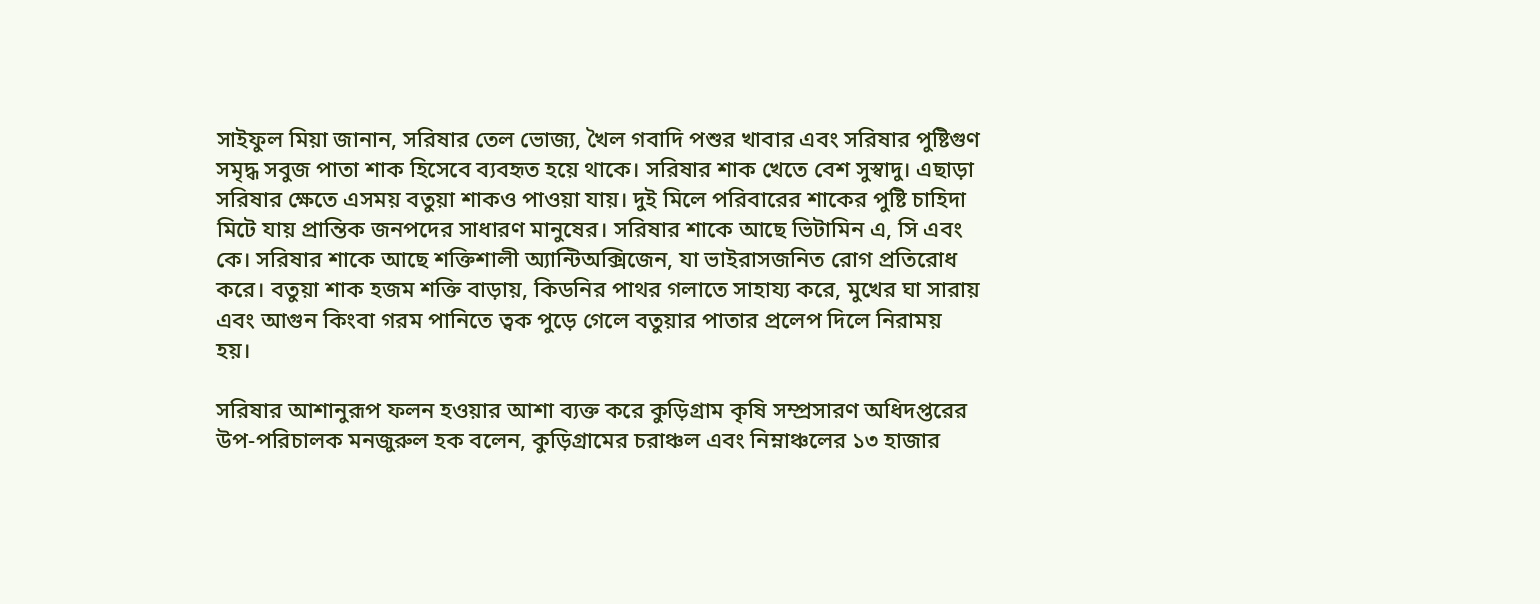সাইফুল মিয়া জানান, সরিষার তেল ভোজ্য, খৈল গবাদি পশুর খাবার এবং সরিষার পুষ্টিগুণ সমৃদ্ধ সবুজ পাতা শাক হিসেবে ব্যবহৃত হয়ে থাকে। সরিষার শাক খেতে বেশ সুস্বাদু। এছাড়া সরিষার ক্ষেতে এসময় বতুয়া শাকও পাওয়া যায়। দুই মিলে পরিবারের শাকের পুষ্টি চাহিদা মিটে যায় প্রান্তিক জনপদের সাধারণ মানুষের। সরিষার শাকে আছে ভিটামিন এ, সি এবং কে। সরিষার শাকে আছে শক্তিশালী অ্যান্টিঅক্সিজেন, যা ভাইরাসজনিত রোগ প্রতিরোধ করে। বতুয়া শাক হজম শক্তি বাড়ায়, কিডনির পাথর গলাতে সাহায্য করে, মুখের ঘা সারায় এবং আগুন কিংবা গরম পানিতে ত্বক পুড়ে গেলে বতুয়ার পাতার প্রলেপ দিলে নিরাময় হয়।

সরিষার আশানুরূপ ফলন হওয়ার আশা ব্যক্ত করে কুড়িগ্রাম কৃষি সম্প্রসারণ অধিদপ্তরের উপ-পরিচালক মনজুরুল হক বলেন, কুড়িগ্রামের চরাঞ্চল এবং নিম্নাঞ্চলের ১৩ হাজার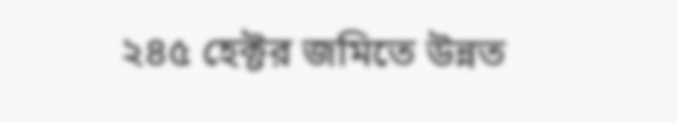২৪৫ হেক্টর জমিতে উন্নত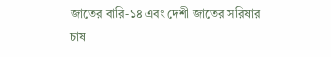জাতের বারি-১৪ এবং দেশী জাতের সরিষার চাষ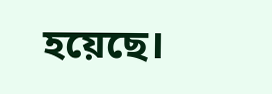হয়েছে।